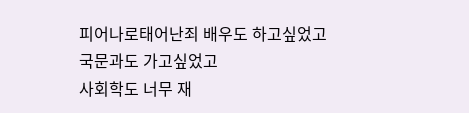피어나로태어난죄 배우도 하고싶었고
국문과도 가고싶었고
사회학도 너무 재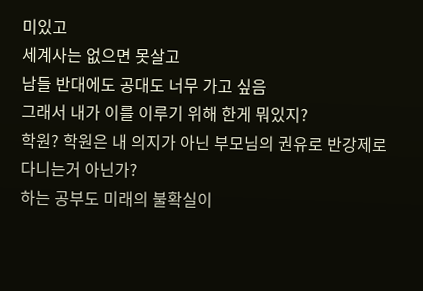미있고
세계사는 없으면 못살고
남들 반대에도 공대도 너무 가고 싶음
그래서 내가 이를 이루기 위해 한게 뭐있지?
학원? 학원은 내 의지가 아닌 부모님의 권유로 반강제로 다니는거 아닌가?
하는 공부도 미래의 불확실이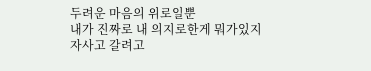두려운 마음의 위로일뿐
내가 진짜로 내 의지로한게 뭐가있지
자사고 갈려고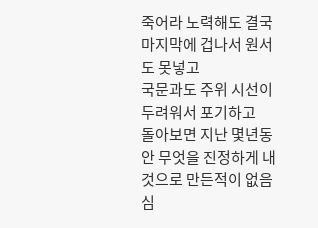죽어라 노력해도 결국 마지막에 겁나서 원서도 못넣고
국문과도 주위 시선이 두려워서 포기하고
돌아보면 지난 몇년동안 무엇을 진정하게 내것으로 만든적이 없음
심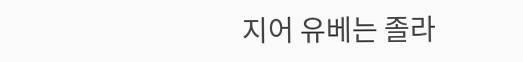지어 유베는 졸라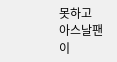못하고
아스날팬이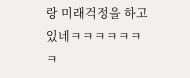랑 미래걱정을 하고있네ㅋㅋㅋㅋㅋㅋㅋ